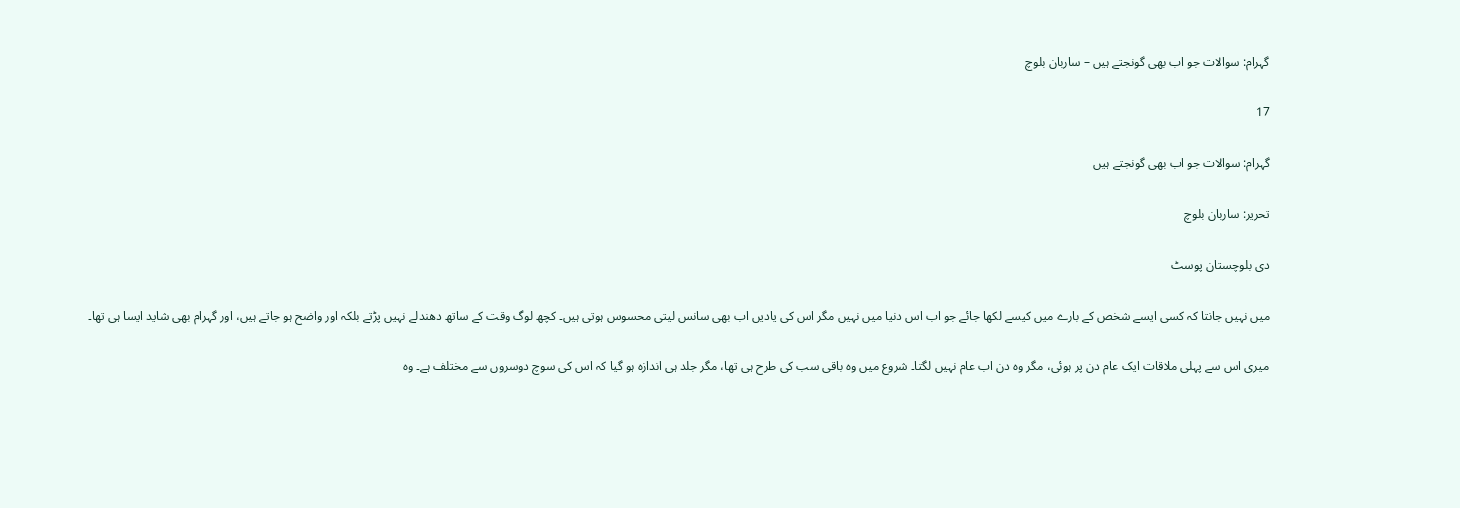گہرام: سوالات جو اب بھی گونجتے ہیں – ساربان بلوچ

17

گہرام: سوالات جو اب بھی گونجتے ہیں

تحریر: ساربان بلوچ

دی بلوچستان پوسٹ

میں نہیں جانتا کہ کسی ایسے شخص کے بارے میں کیسے لکھا جائے جو اب اس دنیا میں نہیں مگر اس کی یادیں اب بھی سانس لیتی محسوس ہوتی ہیں۔ کچھ لوگ وقت کے ساتھ دھندلے نہیں پڑتے بلکہ اور واضح ہو جاتے ہیں، اور گہرام بھی شاید ایسا ہی تھا۔

میری اس سے پہلی ملاقات ایک عام دن پر ہوئی، مگر وہ دن اب عام نہیں لگتا۔ شروع میں وہ باقی سب کی طرح ہی تھا، مگر جلد ہی اندازہ ہو گیا کہ اس کی سوچ دوسروں سے مختلف ہے۔ وہ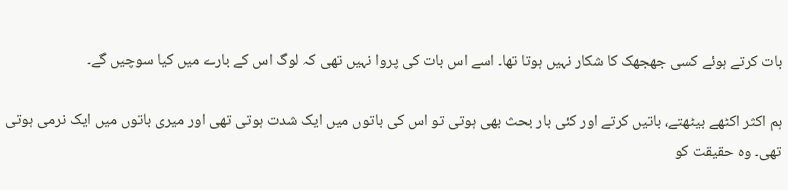بات کرتے ہوئے کسی جھجھک کا شکار نہیں ہوتا تھا۔ اسے اس بات کی پروا نہیں تھی کہ لوگ اس کے بارے میں کیا سوچیں گے۔

ہم اکثر اکٹھے بیٹھتے، باتیں کرتے اور کئی بار بحث بھی ہوتی تو اس کی باتوں میں ایک شدت ہوتی تھی اور میری باتوں میں ایک نرمی ہوتی تھی۔ وہ حقیقت کو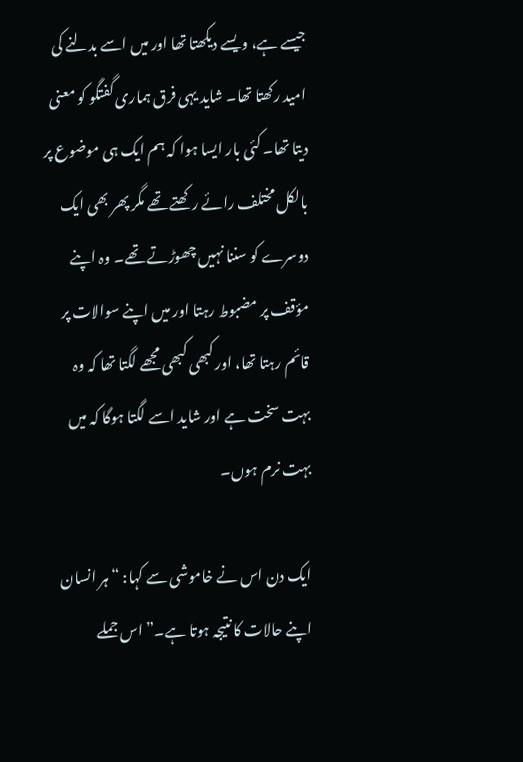جیسے ہے، ویسے دیکھتا تھا اور میں اسے بدلنے کی امید رکھتا تھا۔ شاید یہی فرق ہماری گفتگو کو معنی دیتا تھا۔ کئی بار ایسا ہوا کہ ہم ایک ہی موضوع پر بالکل مختلف رائے رکھتے تھے مگر پھر بھی ایک دوسرے کو سننا نہیں چھوڑتے تھے۔ وہ اپنے مؤقف پر مضبوط رہتا اور میں اپنے سوالات پر قائم رہتا تھا، اور کبھی کبھی مجھے لگتا تھا کہ وہ بہت سخت ہے اور شاید اسے لگتا ہوگا کہ میں بہت نرم ہوں۔

ایک دن اس نے خاموشی سے کہا: “ہر انسان اپنے حالات کا نتیجہ ہوتا ہے۔” اس جملے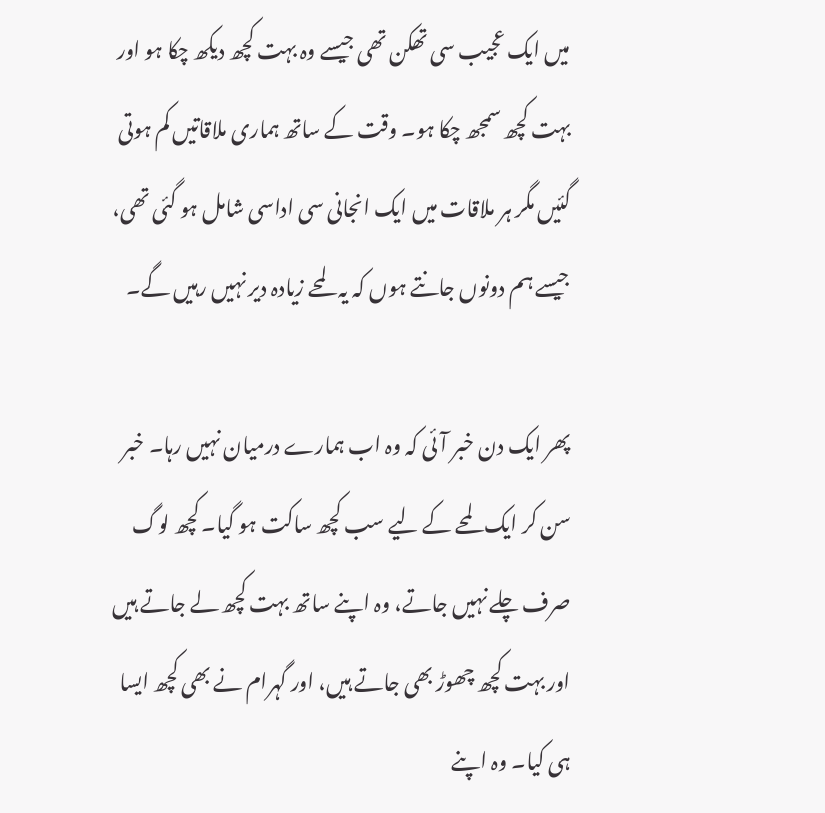میں ایک عجیب سی تھکن تھی جیسے وہ بہت کچھ دیکھ چکا ہو اور بہت کچھ سمجھ چکا ہو۔ وقت کے ساتھ ہماری ملاقاتیں کم ہوتی گئیں مگر ہر ملاقات میں ایک انجانی سی اداسی شامل ہو گئی تھی، جیسے ہم دونوں جانتے ہوں کہ یہ لمحے زیادہ دیر نہیں رہیں گے۔

پھر ایک دن خبر آئی کہ وہ اب ہمارے درمیان نہیں رہا۔ خبر سن کر ایک لمحے کے لیے سب کچھ ساکت ہو گیا۔ کچھ لوگ صرف چلے نہیں جاتے، وہ اپنے ساتھ بہت کچھ لے جاتے ہیں اور بہت کچھ چھوڑ بھی جاتے ہیں، اور گہرام نے بھی کچھ ایسا ہی کیا۔ وہ اپنے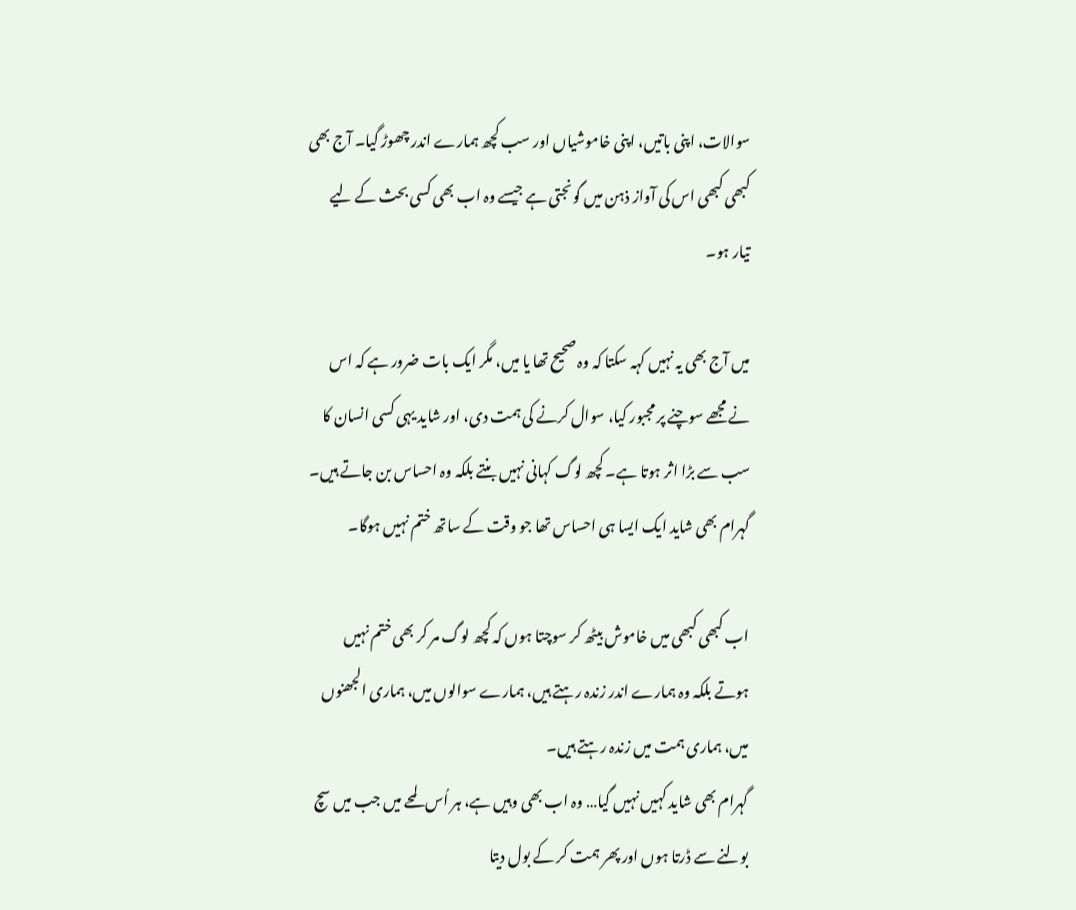سوالات، اپنی باتیں، اپنی خاموشیاں اور سب کچھ ہمارے اندر چھوڑ گیا۔ آج بھی کبھی کبھی اس کی آواز ذہن میں گونجتی ہے جیسے وہ اب بھی کسی بحث کے لیے تیار ہو۔

میں آج بھی یہ نہیں کہہ سکتا کہ وہ صحیح تھا یا میں، مگر ایک بات ضرور ہے کہ اس نے مجھے سوچنے پر مجبور کیا، سوال کرنے کی ہمت دی، اور شاید یہی کسی انسان کا سب سے بڑا اثر ہوتا ہے۔ کچھ لوگ کہانی نہیں بنتے بلکہ وہ احساس بن جاتے ہیں۔ گہرام بھی شاید ایک ایسا ہی احساس تھا جو وقت کے ساتھ ختم نہیں ہوگا۔

اب کبھی کبھی میں خاموش بیٹھ کر سوچتا ہوں کہ کچھ لوگ مر کر بھی ختم نہیں ہوتے بلکہ وہ ہمارے اندر زندہ رہتے ہیں، ہمارے سوالوں میں، ہماری الجھنوں میں، ہماری ہمت میں زندہ رہتے ہیں۔
گہرام بھی شاید کہیں نہیں گیا… وہ اب بھی وہیں ہے، ہر اُس لمحے میں جب میں سچ بولنے سے ڈرتا ہوں اور پھر ہمت کر کے بول دیتا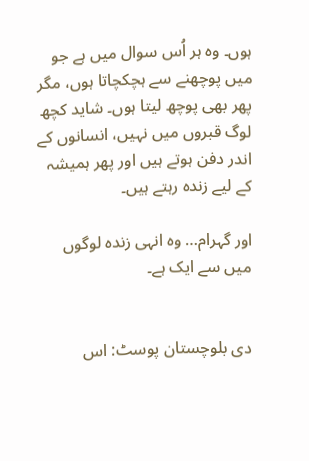ہوں۔ وہ ہر اُس سوال میں ہے جو میں پوچھنے سے ہچکچاتا ہوں، مگر پھر بھی پوچھ لیتا ہوں۔ شاید کچھ لوگ قبروں میں نہیں، انسانوں کے اندر دفن ہوتے ہیں اور پھر ہمیشہ کے لیے زندہ رہتے ہیں۔

اور گہرام… وہ انہی زندہ لوگوں میں سے ایک ہے۔


دی بلوچستان پوسٹ: اس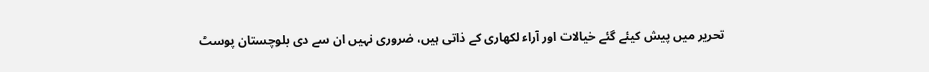تحریر میں پیش کیئے گئے خیالات اور آراء لکھاری کے ذاتی ہیں، ضروری نہیں ان سے دی بلوچستان پوسٹ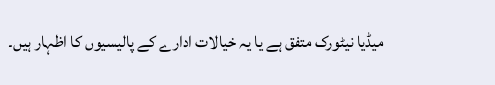میڈیا نیٹورک متفق ہے یا یہ خیالات ادارے کے پالیسیوں کا اظہار ہیں۔